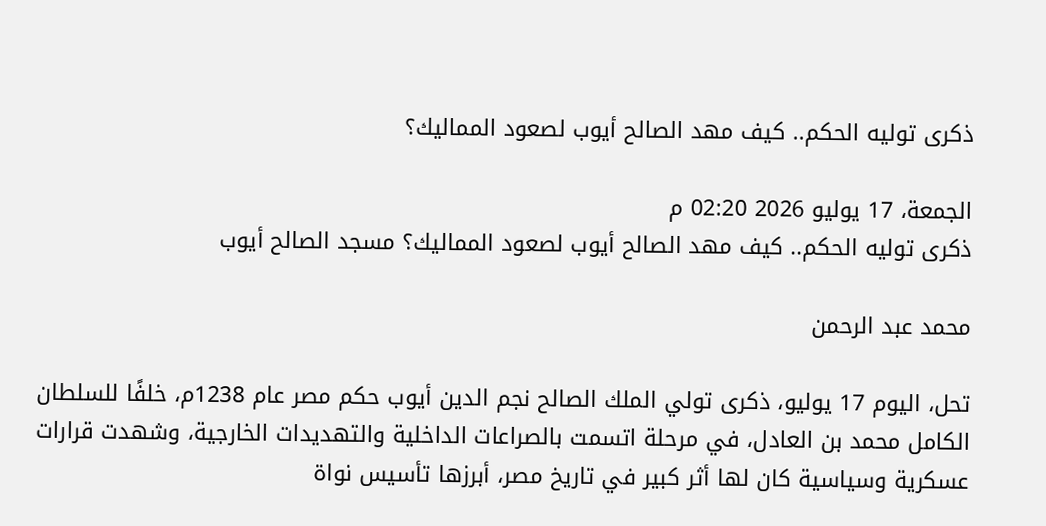ذكرى توليه الحكم.. كيف مهد الصالح أيوب لصعود المماليك؟

الجمعة، 17 يوليو 2026 02:20 م
ذكرى توليه الحكم.. كيف مهد الصالح أيوب لصعود المماليك؟ مسجد الصالح أيوب

محمد عبد الرحمن

تحل، اليوم 17 يوليو، ذكرى تولي الملك الصالح نجم الدين أيوب حكم مصر عام 1238م، خلفًا للسلطان الكامل محمد بن العادل، في مرحلة اتسمت بالصراعات الداخلية والتهديدات الخارجية، وشهدت قرارات عسكرية وسياسية كان لها أثر كبير في تاريخ مصر، أبرزها تأسيس نواة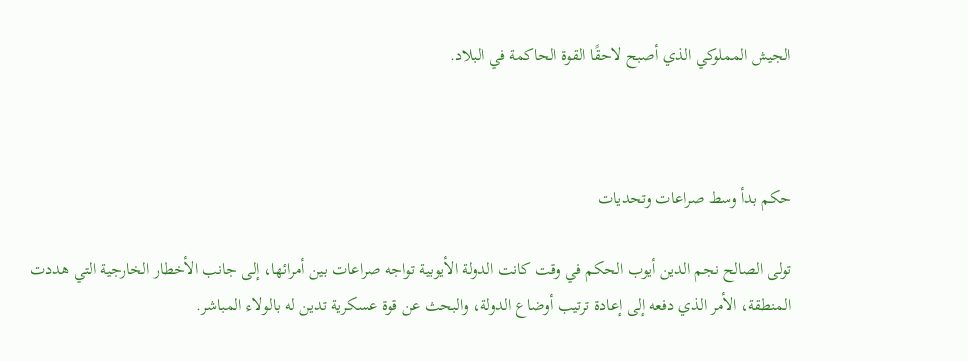الجيش المملوكي الذي أصبح لاحقًا القوة الحاكمة في البلاد.



حكم بدأ وسط صراعات وتحديات

تولى الصالح نجم الدين أيوب الحكم في وقت كانت الدولة الأيوبية تواجه صراعات بين أمرائها، إلى جانب الأخطار الخارجية التي هددت المنطقة، الأمر الذي دفعه إلى إعادة ترتيب أوضاع الدولة، والبحث عن قوة عسكرية تدين له بالولاء المباشر.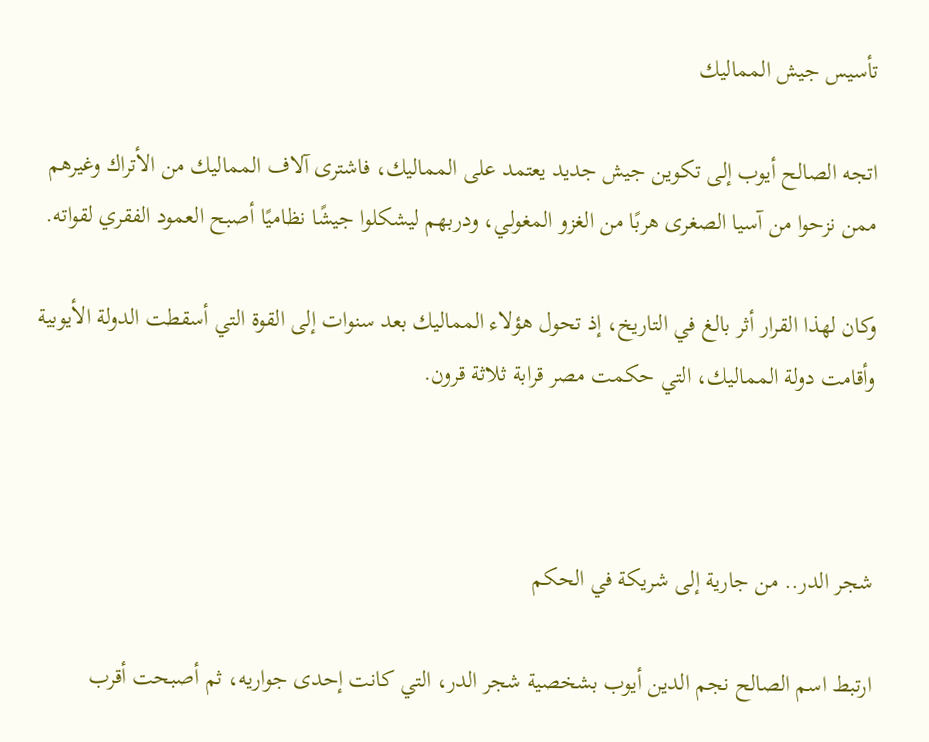تأسيس جيش المماليك

اتجه الصالح أيوب إلى تكوين جيش جديد يعتمد على المماليك، فاشترى آلاف المماليك من الأتراك وغيرهم ممن نزحوا من آسيا الصغرى هربًا من الغزو المغولي، ودربهم ليشكلوا جيشًا نظاميًا أصبح العمود الفقري لقواته.

وكان لهذا القرار أثر بالغ في التاريخ، إذ تحول هؤلاء المماليك بعد سنوات إلى القوة التي أسقطت الدولة الأيوبية وأقامت دولة المماليك، التي حكمت مصر قرابة ثلاثة قرون.



شجر الدر.. من جارية إلى شريكة في الحكم

ارتبط اسم الصالح نجم الدين أيوب بشخصية شجر الدر، التي كانت إحدى جواريه، ثم أصبحت أقرب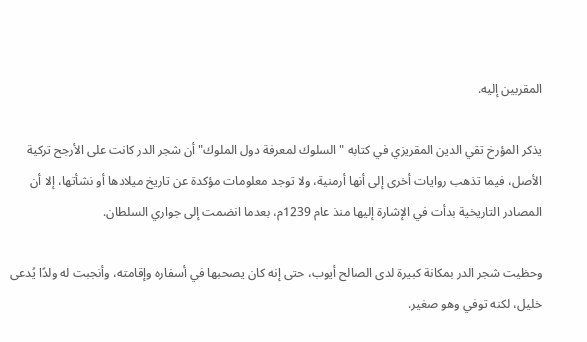المقربين إليه.

يذكر المؤرخ تقي الدين المقريزي في كتابه "السلوك لمعرفة دول الملوك" أن شجر الدر كانت على الأرجح تركية الأصل، فيما تذهب روايات أخرى إلى أنها أرمنية، ولا توجد معلومات مؤكدة عن تاريخ ميلادها أو نشأتها، إلا أن المصادر التاريخية بدأت في الإشارة إليها منذ عام 1239م، بعدما انضمت إلى جواري السلطان.

وحظيت شجر الدر بمكانة كبيرة لدى الصالح أيوب، حتى إنه كان يصحبها في أسفاره وإقامته، وأنجبت له ولدًا يُدعى خليل، لكنه توفي وهو صغير.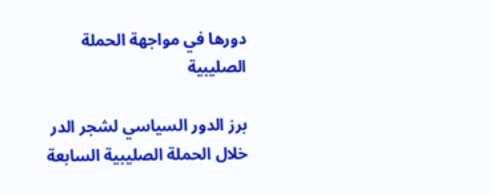دورها في مواجهة الحملة الصليبية

برز الدور السياسي لشجر الدر خلال الحملة الصليبية السابعة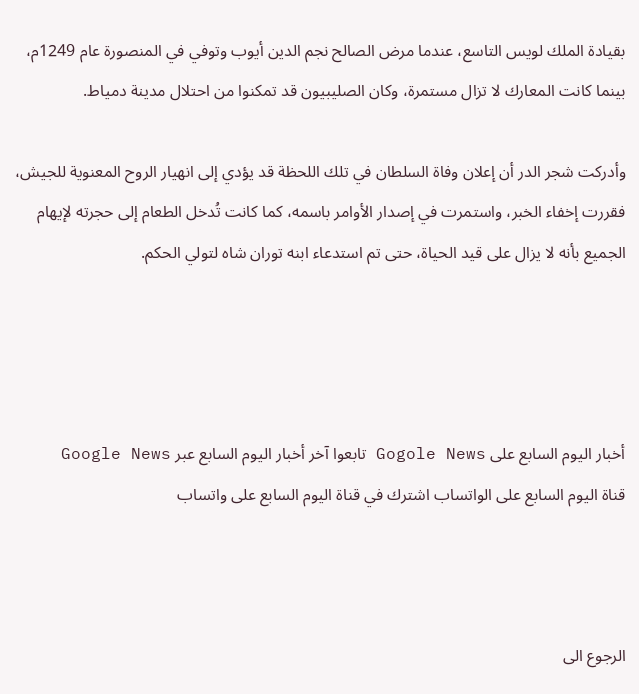بقيادة الملك لويس التاسع، عندما مرض الصالح نجم الدين أيوب وتوفي في المنصورة عام 1249م، بينما كانت المعارك لا تزال مستمرة، وكان الصليبيون قد تمكنوا من احتلال مدينة دمياط.

وأدركت شجر الدر أن إعلان وفاة السلطان في تلك اللحظة قد يؤدي إلى انهيار الروح المعنوية للجيش، فقررت إخفاء الخبر، واستمرت في إصدار الأوامر باسمه، كما كانت تُدخل الطعام إلى حجرته لإيهام الجميع بأنه لا يزال على قيد الحياة، حتى تم استدعاء ابنه توران شاه لتولي الحكم.




أخبار اليوم السابع على Gogole News تابعوا آخر أخبار اليوم السابع عبر Google News
قناة اليوم السابع على الواتساب اشترك في قناة اليوم السابع على واتساب



الرجوع الى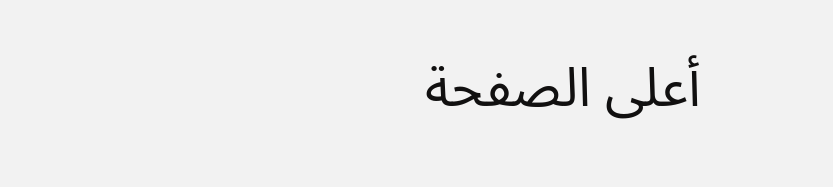أعلى الصفحة